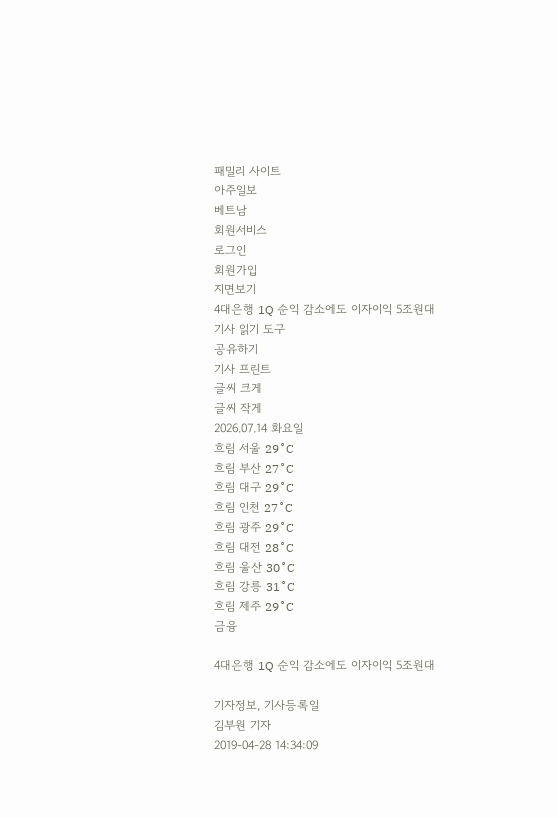패밀리 사이트
아주일보
베트남
회원서비스
로그인
회원가입
지면보기
4대은행 1Q 순익 감소에도 이자이익 5조원대
기사 읽기 도구
공유하기
기사 프린트
글씨 크게
글씨 작게
2026.07.14 화요일
흐림 서울 29˚C
흐림 부산 27˚C
흐림 대구 29˚C
흐림 인천 27˚C
흐림 광주 29˚C
흐림 대전 28˚C
흐림 울산 30˚C
흐림 강릉 31˚C
흐림 제주 29˚C
금융

4대은행 1Q 순익 감소에도 이자이익 5조원대

기자정보, 기사등록일
김부원 기자
2019-04-28 14:34:09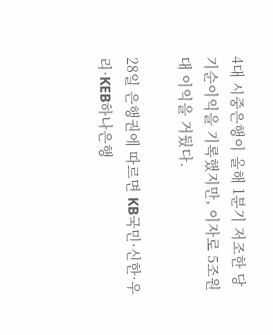4대 시중은행이 올해 1분기 저조한 당기순이익을 기록했지만, 이자로 5조원대 이익을 거뒀다.

28일 은행권에 따르면 KB국민·신한·우리·KEB하나은행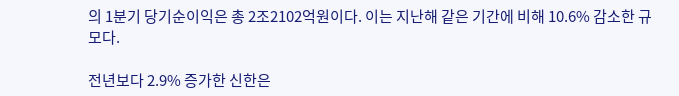의 1분기 당기순이익은 총 2조2102억원이다. 이는 지난해 같은 기간에 비해 10.6% 감소한 규모다.

전년보다 2.9% 증가한 신한은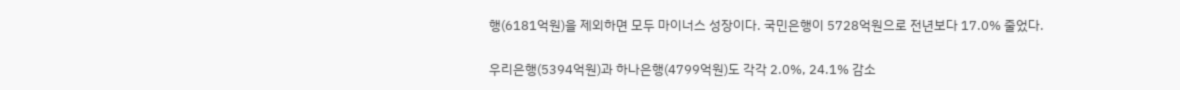행(6181억원)을 제외하면 모두 마이너스 성장이다. 국민은행이 5728억원으로 전년보다 17.0% 줄었다.

우리은행(5394억원)과 하나은행(4799억원)도 각각 2.0%, 24.1% 감소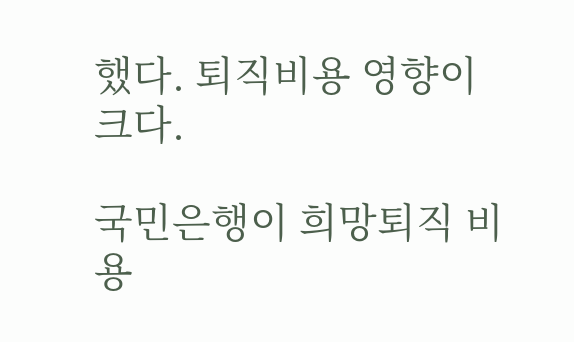했다. 퇴직비용 영향이 크다.

국민은행이 희망퇴직 비용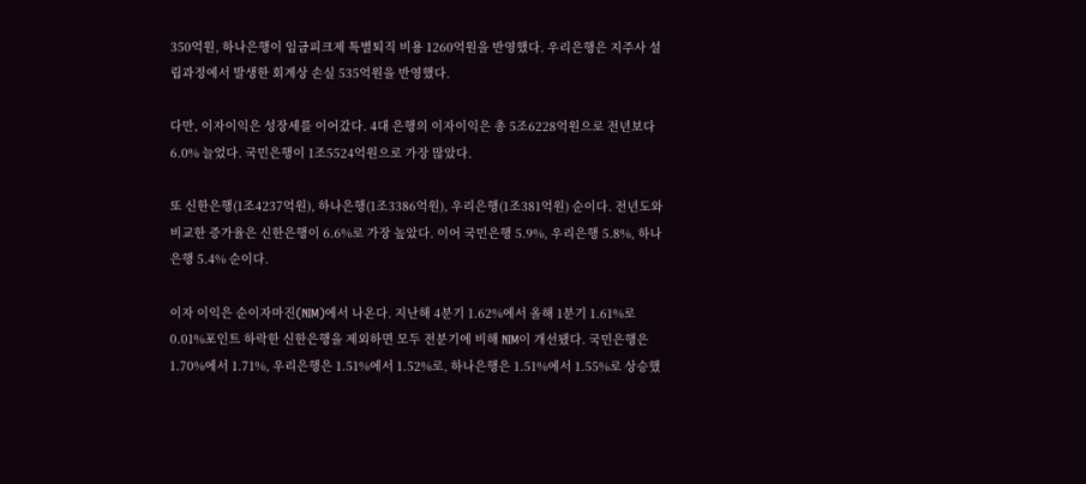350억원, 하나은행이 임금피크제 특별퇴직 비용 1260억원을 반영했다. 우리은행은 지주사 설립과정에서 발생한 회계상 손실 535억원을 반영했다.

다만, 이자이익은 성장세를 이어갔다. 4대 은행의 이자이익은 총 5조6228억원으로 전년보다 6.0% 늘었다. 국민은행이 1조5524억원으로 가장 많았다.

또 신한은행(1조4237억원), 하나은행(1조3386억원), 우리은행(1조381억원) 순이다. 전년도와 비교한 증가율은 신한은행이 6.6%로 가장 높았다. 이어 국민은행 5.9%, 우리은행 5.8%, 하나은행 5.4% 순이다.

이자 이익은 순이자마진(NIM)에서 나온다. 지난해 4분기 1.62%에서 올해 1분기 1.61%로 0.01%포인트 하락한 신한은행을 제외하면 모두 전분기에 비해 NIM이 개선됐다. 국민은행은 1.70%에서 1.71%, 우리은행은 1.51%에서 1.52%로, 하나은행은 1.51%에서 1.55%로 상승했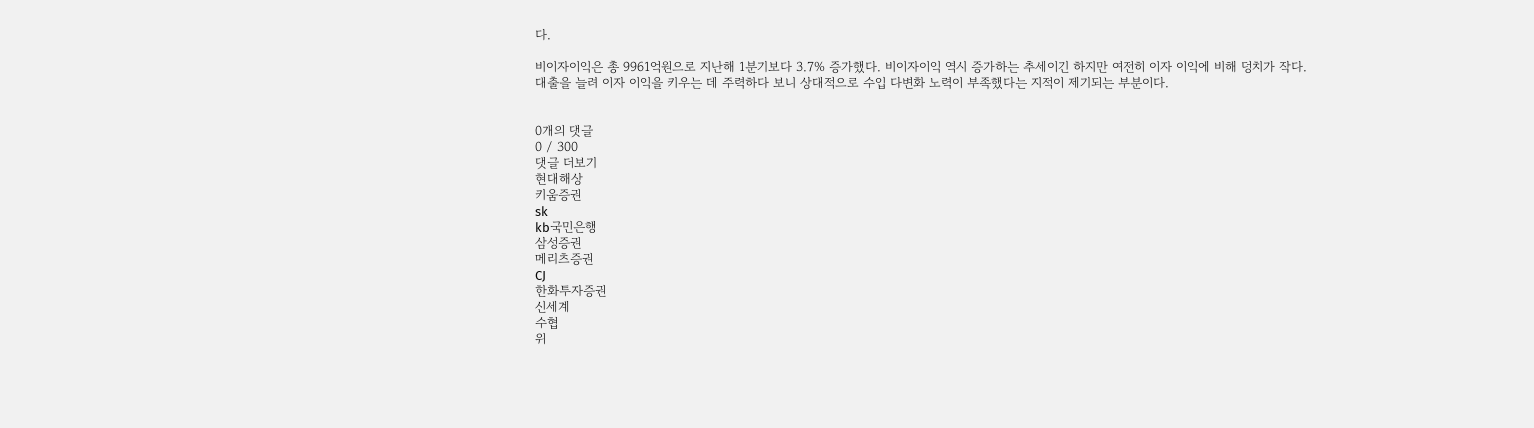다.

비이자이익은 총 9961억원으로 지난해 1분기보다 3.7% 증가했다. 비이자이익 역시 증가하는 추세이긴 하지만 여전히 이자 이익에 비해 덩치가 작다.
대출을 늘려 이자 이익을 키우는 데 주력하다 보니 상대적으로 수입 다변화 노력이 부족했다는 지적이 제기되는 부분이다.


0개의 댓글
0 / 300
댓글 더보기
현대해상
키움증권
sk
kb국민은행
삼성증권
메리츠증권
CJ
한화투자증권
신세계
수협
위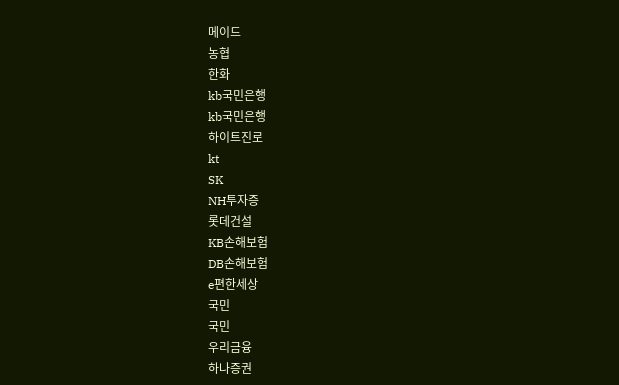메이드
농협
한화
kb국민은행
kb국민은행
하이트진로
kt
SK
NH투자증
롯데건설
KB손해보험
DB손해보험
e편한세상
국민
국민
우리금융
하나증권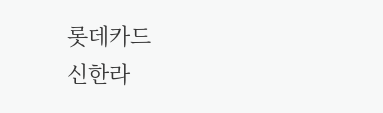롯데카드
신한라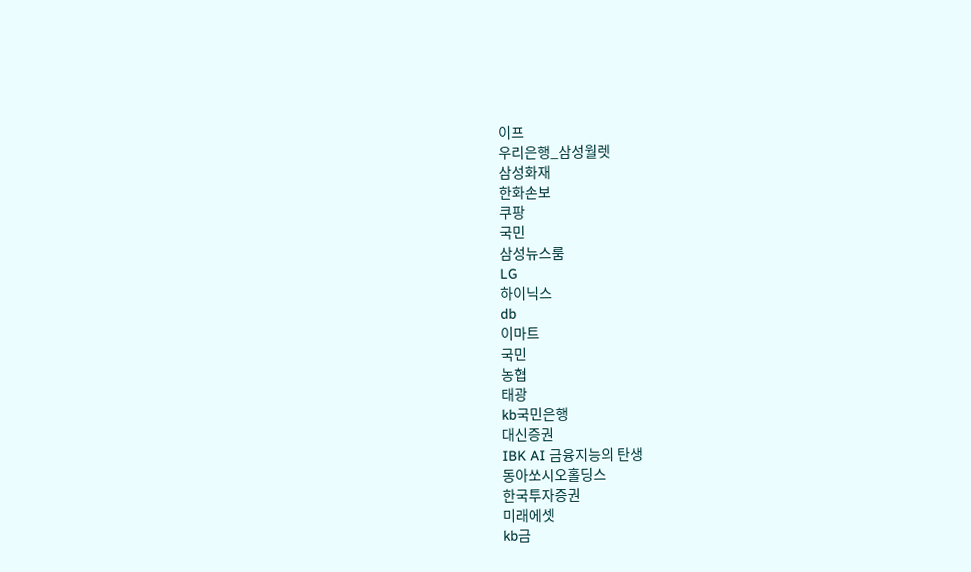이프
우리은행_삼성월렛
삼성화재
한화손보
쿠팡
국민
삼성뉴스룸
LG
하이닉스
db
이마트
국민
농협
태광
kb국민은행
대신증권
IBK AI 금융지능의 탄생
동아쏘시오홀딩스
한국투자증권
미래에셋
kb금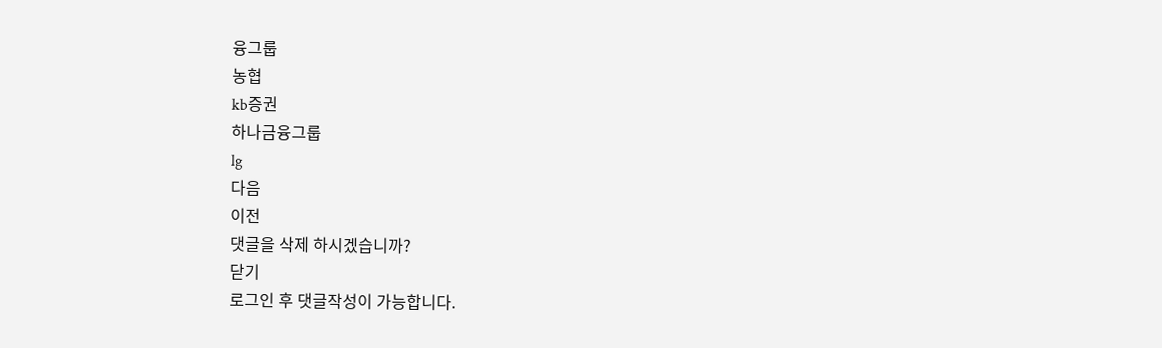융그룹
농협
kb증권
하나금융그룹
lg
다음
이전
댓글을 삭제 하시겠습니까?
닫기
로그인 후 댓글작성이 가능합니다.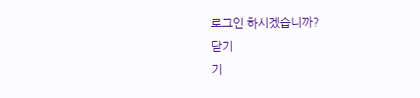로그인 하시겠습니까?
닫기
기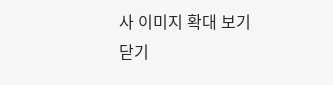사 이미지 확대 보기
닫기